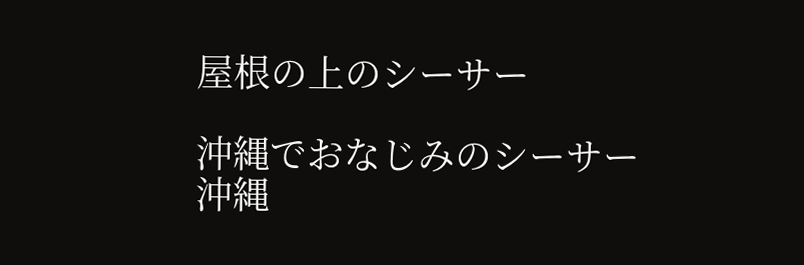屋根の上のシーサー

沖縄でおなじみのシーサー
沖縄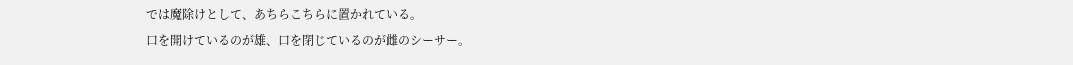では魔除けとして、あちらこちらに置かれている。
口を開けているのが雄、口を閉じているのが雌のシーサー。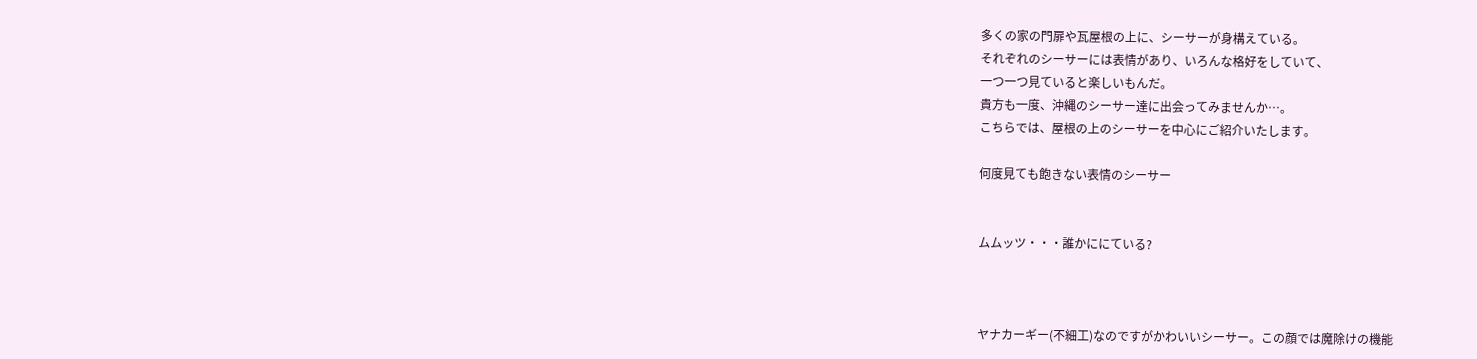多くの家の門扉や瓦屋根の上に、シーサーが身構えている。
それぞれのシーサーには表情があり、いろんな格好をしていて、
一つ一つ見ていると楽しいもんだ。
貴方も一度、沖縄のシーサー達に出会ってみませんか…。
こちらでは、屋根の上のシーサーを中心にご紹介いたします。

何度見ても飽きない表情のシーサー


ムムッツ・・・誰かににている?



ヤナカーギー(不細工)なのですがかわいいシーサー。この顔では魔除けの機能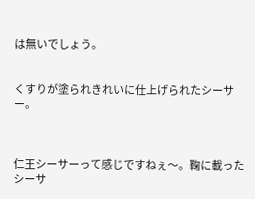は無いでしょう。


くすりが塗られきれいに仕上げられたシーサー。



仁王シーサーって感じですねぇ〜。鞠に載ったシーサ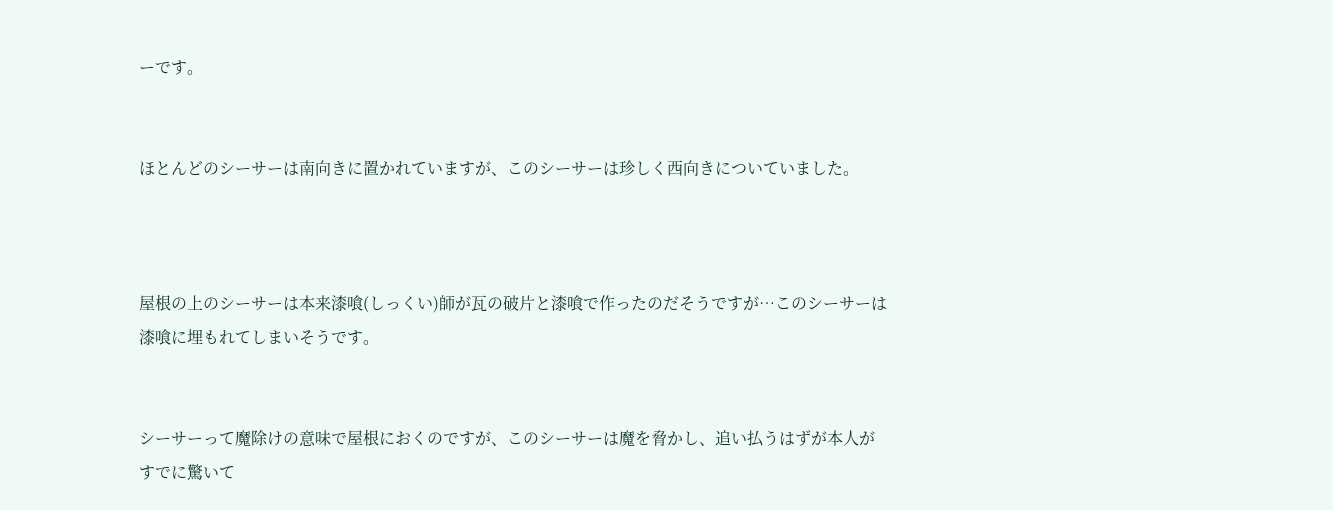ーです。


ほとんどのシーサーは南向きに置かれていますが、このシーサーは珍しく西向きについていました。



屋根の上のシーサーは本来漆喰(しっくい)師が瓦の破片と漆喰で作ったのだそうですが…このシーサーは漆喰に埋もれてしまいそうです。


シーサーって魔除けの意味で屋根におくのですが、このシーサーは魔を脅かし、追い払うはずが本人がすでに驚いて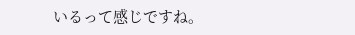いるって感じですね。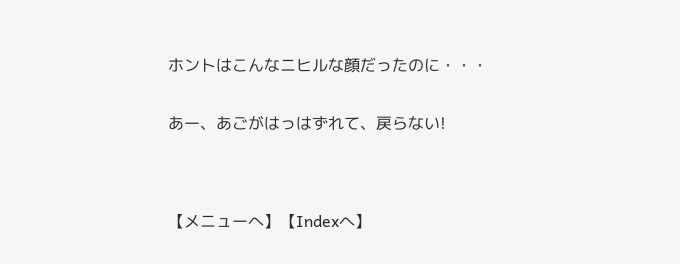ホントはこんなニヒルな顔だったのに・・・


あー、あごがはっはずれて、戻らない!




【メニューへ】【Indexへ】